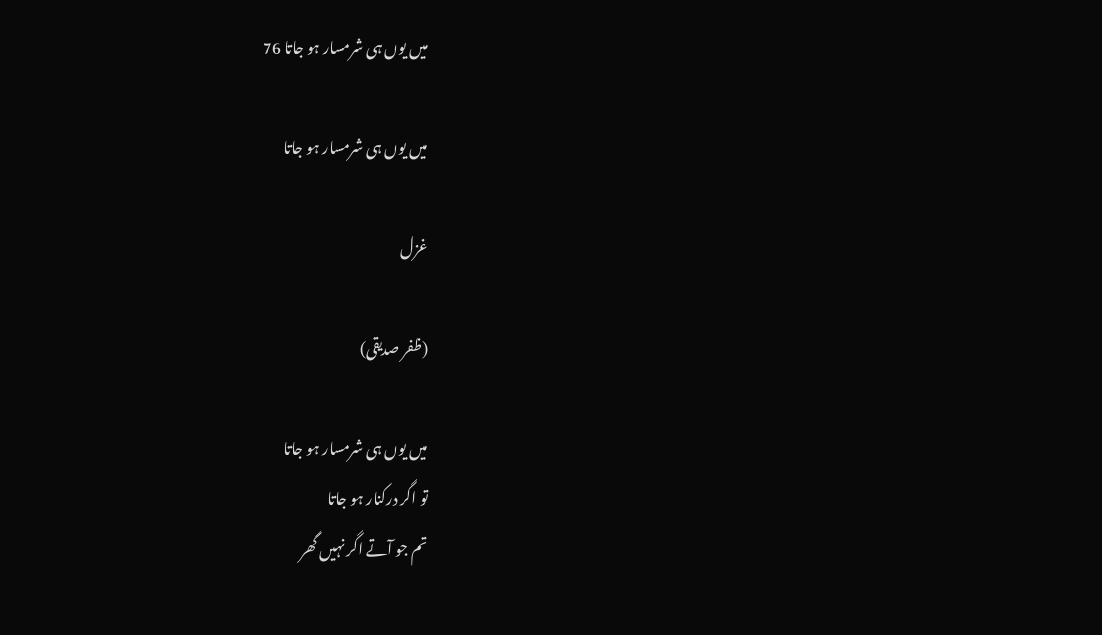میں یوں ہی شرمسار ہو جاتا 76

میں یوں ہی شرمسار ہو جاتا

غزل

(ظفر صدیقی)

میں یوں ہی شرمسار ہو جاتا
تو اگر درکنار ہو جاتا
تم جو آتے اگر نہیں گھر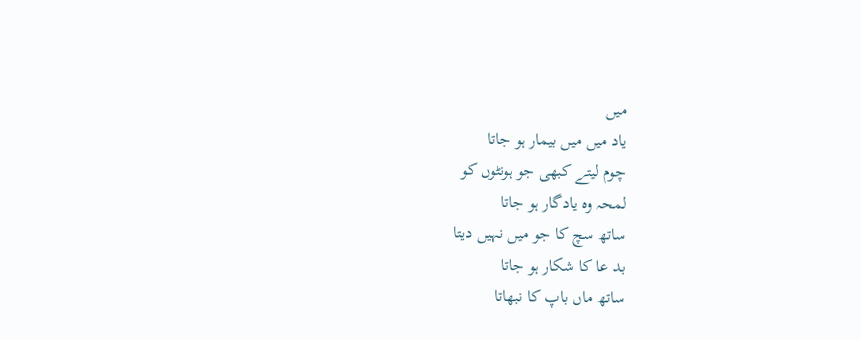میں
یاد میں میں بیمار ہو جاتا
چوم لیتے کبھی جو ہونٹوں کو
لمحہ وہ یادگار ہو جاتا
ساتھ سچ کا جو میں نہیں دیتا
بد عا کا شکار ہو جاتا
ساتھ ماں باپ کا نبھاتا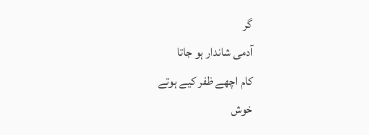گر
آدمی شاندار ہو جاتا
کام اچھے ظفر کیے ہوتے
خوش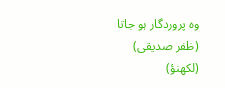وہ پروردگار ہو جاتا
(ظفر صدیقی)
(لکھنؤ)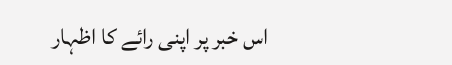اس خبر پر اپنی رائے کا اظہار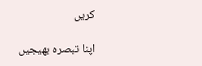کریں

اپنا تبصرہ بھیجیں